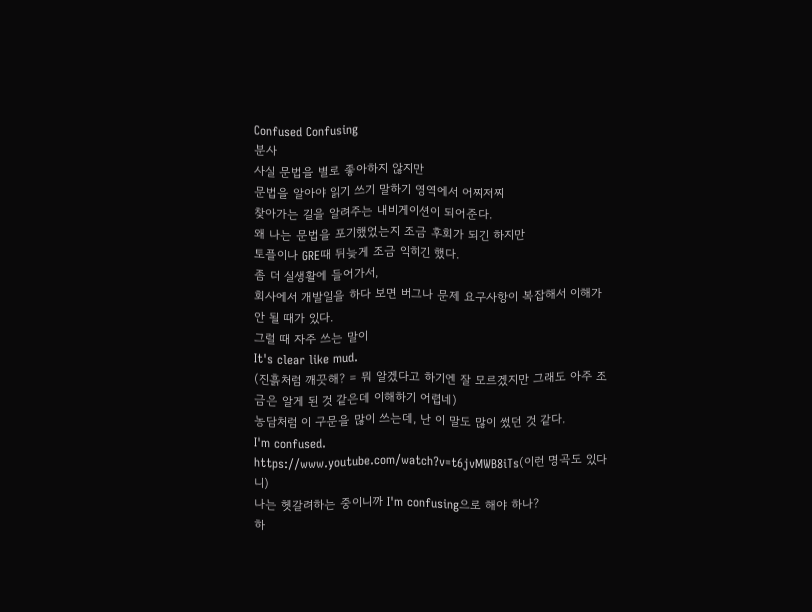Confused Confusing
분사
사실 문법을 별로 좋아하지 않지만
문법을 알아야 읽기 쓰기 말하기 영역에서 어찌저찌
찾아가는 길을 알려주는 내비게이션이 되어준다.
왜 나는 문법을 포기했었는지 조금 후회가 되긴 하지만
토플이나 GRE때 뒤늦게 조금 익히긴 했다.
좀 더 실생활에 들어가서,
회사에서 개발일을 하다 보면 버그나 문제 요구사항이 복잡해서 이해가 안 될 때가 있다.
그럴 때 자주 쓰는 말이
It's clear like mud.
(진흙처럼 깨끗해? = 뭐 알겠다고 하기엔 잘 모르겠지만 그래도 아주 조금은 알게 된 것 같은데 이해하기 어렵네)
농담처럼 이 구문을 많이 쓰는데, 난 이 말도 많이 썼던 것 같다.
I'm confused.
https://www.youtube.com/watch?v=t6jvMWB8iTs(이런 명곡도 있다니)
나는 헷갈려하는 중이니까 I'm confusing으로 해야 하나?
하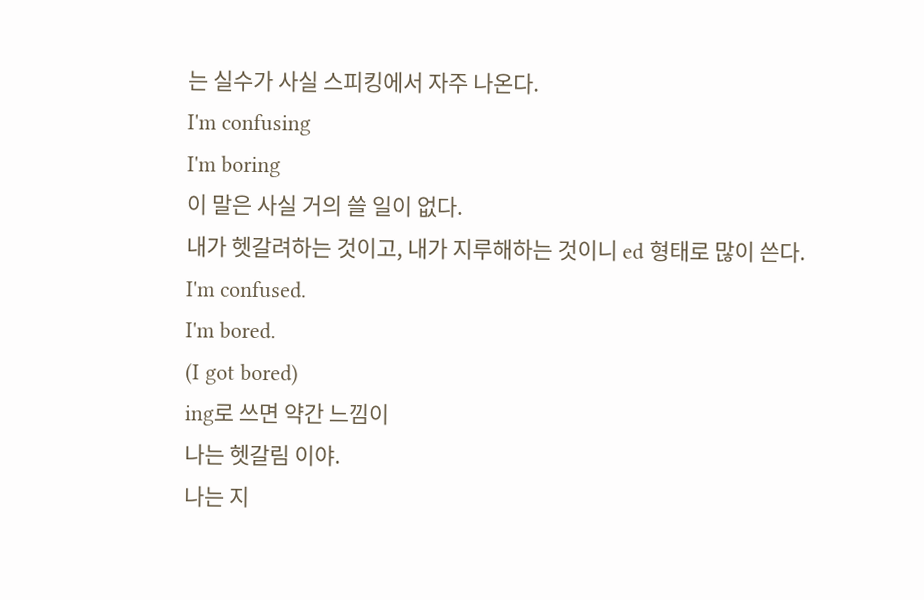는 실수가 사실 스피킹에서 자주 나온다.
I'm confusing
I'm boring
이 말은 사실 거의 쓸 일이 없다.
내가 헷갈려하는 것이고, 내가 지루해하는 것이니 ed 형태로 많이 쓴다.
I'm confused.
I'm bored.
(I got bored)
ing로 쓰면 약간 느낌이
나는 헷갈림 이야.
나는 지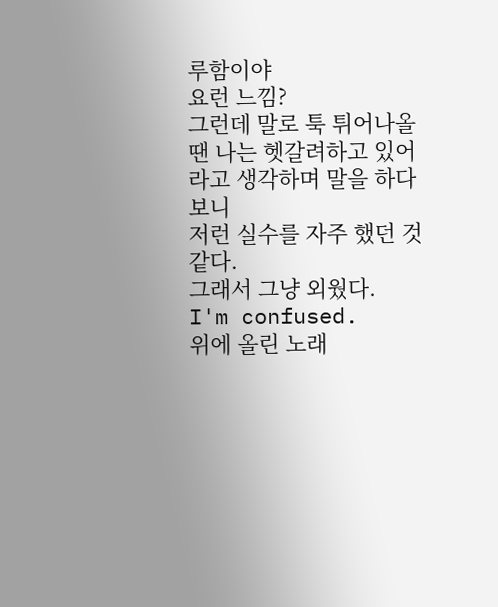루함이야
요런 느낌?
그런데 말로 툭 튀어나올 땐 나는 헷갈려하고 있어라고 생각하며 말을 하다 보니
저런 실수를 자주 했던 것 같다.
그래서 그냥 외웠다.
I'm confused.
위에 올린 노래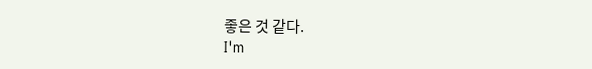좋은 것 같다.
I'm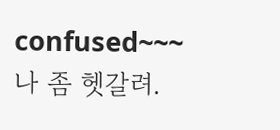confused~~~
나 좀 헷갈려.